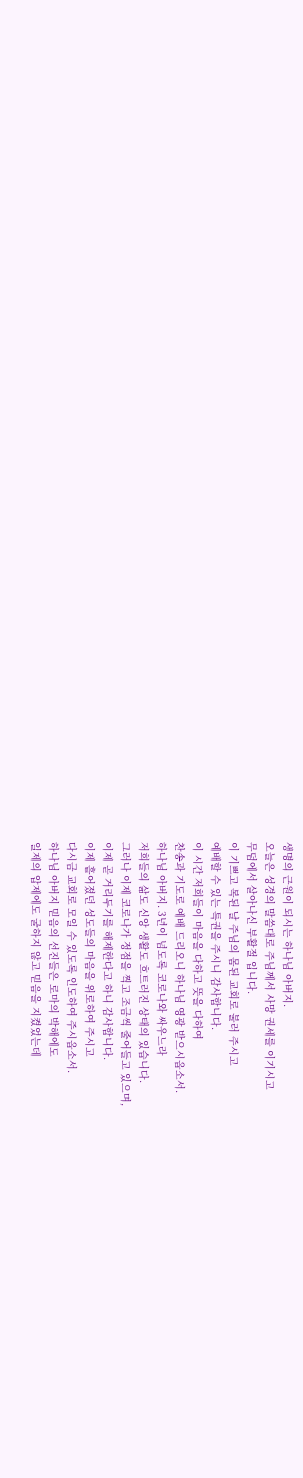생명의 근원이 되시는 하나님 아버지.
오늘은 성경의 말씀대로 주님께서 사망 권세를 이기시고
무덤에서 살아나신 부활절 입니다.
이 기쁘고 복된 날 주님의 몸된 교회로 불러 주시고
예배할 수 있는 특권을 주시니 감사합니다.
이 시간 저희들이 마음을 다하고 뜻을 다하여
찬송과 기도로 예배 드리오니 하나님 영광 받으시옵소서.
하나님 아버지. 3년이 넘도록 코로나와 싸우느라
저희들의 삶도 신앙 생활도 흐트러진 상태의 있습니다.
그러나 이제 코로나가 정점을 찍고 조금씩 줄어들고 있으며,
이제 곧 거리두기를 해제한다고 하니 감사합니다.
이제 흩어졌던 성도들의 마음을 위로하여 주시고
다시금 교회로 모일 수 있도록 인도하여 주시옵소서.
하나님 아버지 믿음의 선진들은 로마의 박해에도
일제의 압제에도 굴하지 않고 믿음을 지켰었는데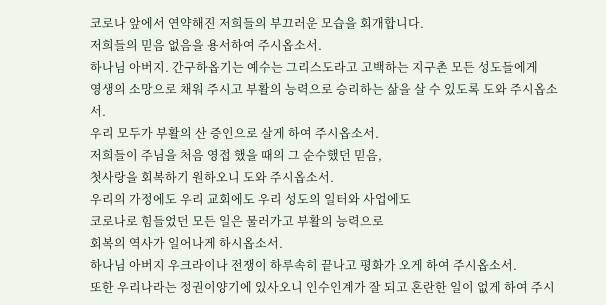코로나 앞에서 연약해진 저희들의 부끄러운 모습을 회개합니다.
저희들의 믿음 없음을 용서하여 주시옵소서.
하나님 아버지. 간구하옵기는 예수는 그리스도라고 고백하는 지구촌 모든 성도들에게
영생의 소망으로 채워 주시고 부활의 능력으로 승리하는 삶을 살 수 있도록 도와 주시옵소서.
우리 모두가 부활의 산 증인으로 살게 하여 주시옵소서.
저희들이 주님을 처음 영접 했을 때의 그 순수했던 믿음,
첫사랑을 회복하기 원하오니 도와 주시옵소서.
우리의 가정에도 우리 교회에도 우리 성도의 일터와 사업에도
코로나로 힘들었던 모든 일은 물러가고 부활의 능력으로
회복의 역사가 일어나게 하시옵소서.
하나님 아버지 우크라이나 전쟁이 하루속히 끝나고 평화가 오게 하여 주시옵소서.
또한 우리나라는 정권이양기에 있사오니 인수인계가 잘 되고 혼란한 일이 없게 하여 주시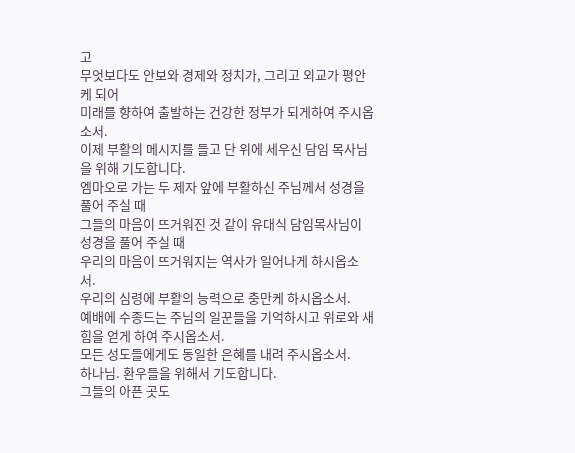고
무엇보다도 안보와 경제와 정치가, 그리고 외교가 평안케 되어
미래를 향하여 출발하는 건강한 정부가 되게하여 주시옵소서.
이제 부활의 메시지를 들고 단 위에 세우신 담임 목사님을 위해 기도합니다.
엠마오로 가는 두 제자 앞에 부활하신 주님께서 성경을 풀어 주실 때
그들의 마음이 뜨거워진 것 같이 유대식 담임목사님이 성경을 풀어 주실 때
우리의 마음이 뜨거워지는 역사가 일어나게 하시옵소서.
우리의 심령에 부활의 능력으로 충만케 하시옵소서.
예배에 수종드는 주님의 일꾼들을 기억하시고 위로와 새 힘을 얻게 하여 주시옵소서.
모든 성도들에게도 동일한 은혜를 내려 주시옵소서.
하나님. 환우들을 위해서 기도합니다.
그들의 아픈 곳도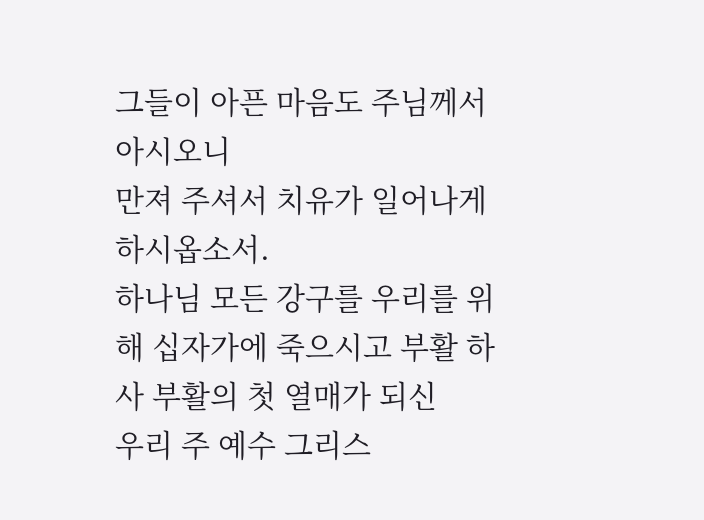그들이 아픈 마음도 주님께서 아시오니
만져 주셔서 치유가 일어나게 하시옵소서.
하나님 모든 강구를 우리를 위해 십자가에 죽으시고 부활 하사 부활의 첫 열매가 되신
우리 주 예수 그리스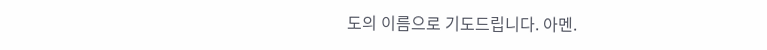도의 이름으로 기도드립니다. 아멘.